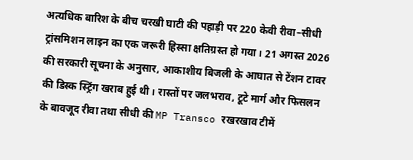अत्यधिक बारिश के बीच चरखी घाटी की पहाड़ी पर 220 केवी रीवा–सीधी ट्रांसमिशन लाइन का एक जरूरी हिस्सा क्षतिग्रस्त हो गया। 21 अगस्त 2026 की सरकारी सूचना के अनुसार, आकाशीय बिजली के आघात से टेंशन टावर की डिस्क स्ट्रिंग खराब हुई थी। रास्तों पर जलभराव, टूटे मार्ग और फिसलन के बावजूद रीवा तथा सीधी की MP Transco रखरखाव टीमें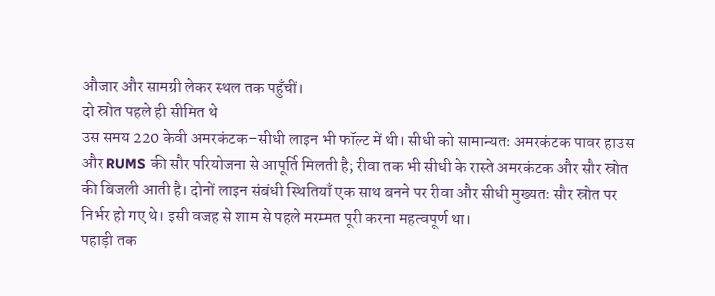औजार और सामग्री लेकर स्थल तक पहुँचीं।
दो स्रोत पहले ही सीमित थे
उस समय 220 केवी अमरकंटक–सीधी लाइन भी फॉल्ट में थी। सीधी को सामान्यतः अमरकंटक पावर हाउस और RUMS की सौर परियोजना से आपूर्ति मिलती है; रीवा तक भी सीधी के रास्ते अमरकंटक और सौर स्रोत की बिजली आती है। दोनों लाइन संबंधी स्थितियाँ एक साथ बनने पर रीवा और सीधी मुख्यतः सौर स्रोत पर निर्भर हो गए थे। इसी वजह से शाम से पहले मरम्मत पूरी करना महत्वपूर्ण था।
पहाड़ी तक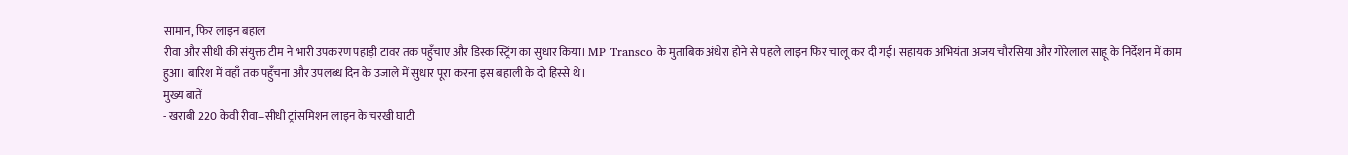सामान, फिर लाइन बहाल
रीवा और सीधी की संयुक्त टीम ने भारी उपकरण पहाड़ी टावर तक पहुँचाए और डिस्क स्ट्रिंग का सुधार किया। MP Transco के मुताबिक अंधेरा होने से पहले लाइन फिर चालू कर दी गई। सहायक अभियंता अजय चौरसिया और गोरेलाल साहू के निर्देशन में काम हुआ। बारिश में वहाँ तक पहुँचना और उपलब्ध दिन के उजाले में सुधार पूरा करना इस बहाली के दो हिस्से थे।
मुख्य बातें
- खराबी 220 केवी रीवा–सीधी ट्रांसमिशन लाइन के चरखी घाटी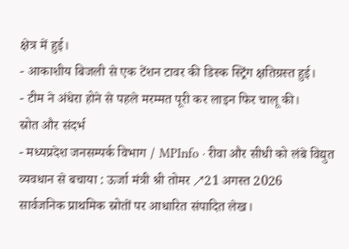क्षेत्र में हुई।
- आकाशीय बिजली से एक टेंशन टावर की डिस्क स्ट्रिंग क्षतिग्रस्त हुई।
- टीम ने अंधेरा होने से पहले मरम्मत पूरी कर लाइन फिर चालू की।
स्रोत और संदर्भ
- मध्यप्रदेश जनसम्पर्क विभाग / MPInfo · रीवा और सीधी को लंबे विद्युत व्यवधान से बचाया : ऊर्जा मंत्री श्री तोमर ↗21 अगस्त 2026
सार्वजनिक प्राथमिक स्रोतों पर आधारित संपादित लेख।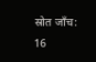स्रोत जाँच: 16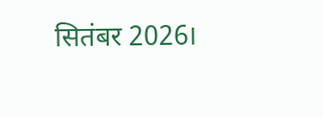सितंबर 2026।